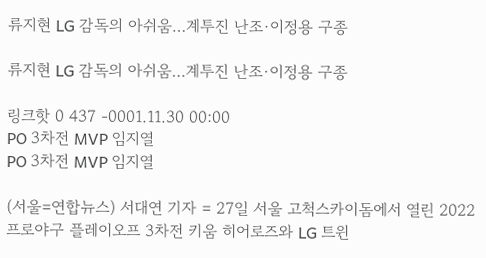류지현 LG 감독의 아쉬움…계투진 난조·이정용 구종

류지현 LG 감독의 아쉬움…계투진 난조·이정용 구종

링크핫 0 437 -0001.11.30 00:00
PO 3차전 MVP 임지열
PO 3차전 MVP 임지열

(서울=연합뉴스) 서대연 기자 = 27일 서울 고척스카이돔에서 열린 2022 프로야구 플레이오프 3차전 키움 히어로즈와 LG 트윈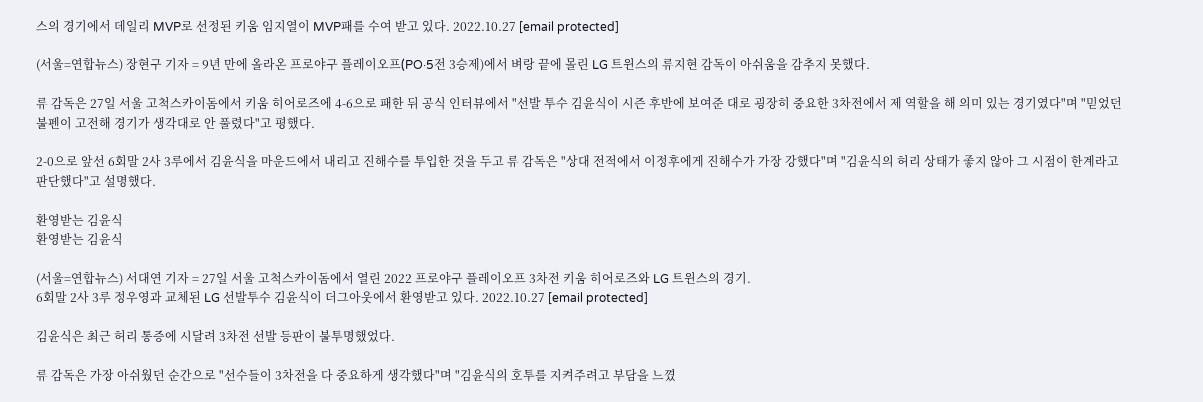스의 경기에서 데일리 MVP로 선정된 키움 임지열이 MVP패를 수여 받고 있다. 2022.10.27 [email protected]

(서울=연합뉴스) 장현구 기자 = 9년 만에 올라온 프로야구 플레이오프(PO·5전 3승제)에서 벼랑 끝에 몰린 LG 트윈스의 류지현 감독이 아쉬움을 감추지 못했다.

류 감독은 27일 서울 고척스카이돔에서 키움 히어로즈에 4-6으로 패한 뒤 공식 인터뷰에서 "선발 투수 김윤식이 시즌 후반에 보여준 대로 굉장히 중요한 3차전에서 제 역할을 해 의미 있는 경기였다"며 "믿었던 불펜이 고전해 경기가 생각대로 안 풀렸다"고 평했다.

2-0으로 앞선 6회말 2사 3루에서 김윤식을 마운드에서 내리고 진해수를 투입한 것을 두고 류 감독은 "상대 전적에서 이정후에게 진해수가 가장 강했다"며 "김윤식의 허리 상태가 좋지 않아 그 시점이 한계라고 판단했다"고 설명했다.

환영받는 김윤식
환영받는 김윤식

(서울=연합뉴스) 서대연 기자 = 27일 서울 고척스카이돔에서 열린 2022 프로야구 플레이오프 3차전 키움 히어로즈와 LG 트윈스의 경기.
6회말 2사 3루 정우영과 교체된 LG 선발투수 김윤식이 더그아웃에서 환영받고 있다. 2022.10.27 [email protected]

김윤식은 최근 허리 통증에 시달려 3차전 선발 등판이 불투명했었다.

류 감독은 가장 아쉬웠던 순간으로 "선수들이 3차전을 다 중요하게 생각했다"며 "김윤식의 호투를 지켜주려고 부담을 느꼈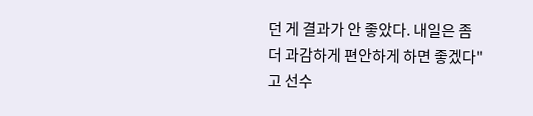던 게 결과가 안 좋았다. 내일은 좀 더 과감하게 편안하게 하면 좋겠다"고 선수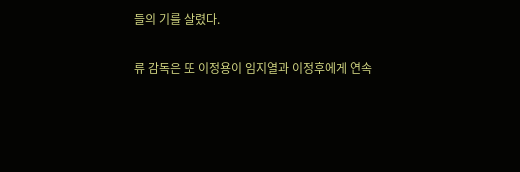들의 기를 살렸다.

류 감독은 또 이정용이 임지열과 이정후에게 연속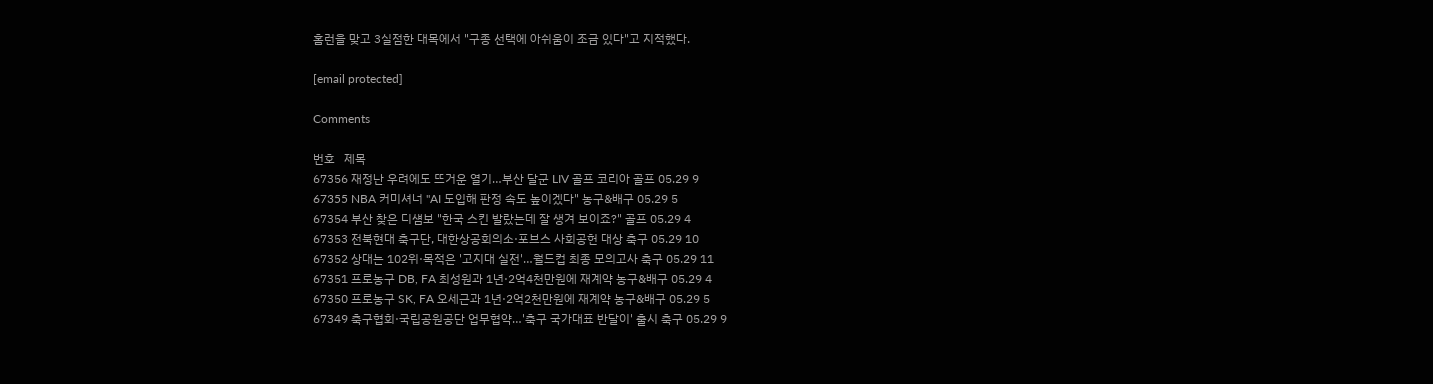홈런을 맞고 3실점한 대목에서 "구종 선택에 아쉬움이 조금 있다"고 지적했다.

[email protected]

Comments

번호   제목
67356 재정난 우려에도 뜨거운 열기…부산 달군 LIV 골프 코리아 골프 05.29 9
67355 NBA 커미셔너 "AI 도입해 판정 속도 높이겠다" 농구&배구 05.29 5
67354 부산 찾은 디섐보 "한국 스킨 발랐는데 잘 생겨 보이죠?" 골프 05.29 4
67353 전북현대 축구단, 대한상공회의소·포브스 사회공헌 대상 축구 05.29 10
67352 상대는 102위·목적은 '고지대 실전'…월드컵 최종 모의고사 축구 05.29 11
67351 프로농구 DB, FA 최성원과 1년·2억4천만원에 재계약 농구&배구 05.29 4
67350 프로농구 SK, FA 오세근과 1년·2억2천만원에 재계약 농구&배구 05.29 5
67349 축구협회·국립공원공단 업무협약…'축구 국가대표 반달이' 출시 축구 05.29 9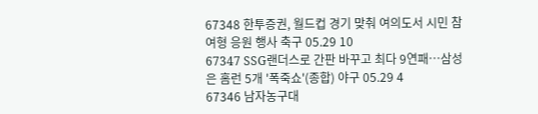67348 한투증권, 월드컵 경기 맞춰 여의도서 시민 참여형 응원 행사 축구 05.29 10
67347 SSG랜더스로 간판 바꾸고 최다 9연패…삼성은 홈런 5개 '폭죽쇼'(종합) 야구 05.29 4
67346 남자농구대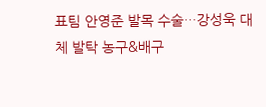표팀 안영준 발목 수술…강성욱 대체 발탁 농구&배구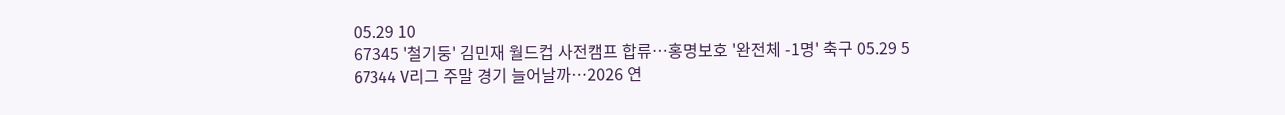05.29 10
67345 '철기둥' 김민재 월드컵 사전캠프 합류…홍명보호 '완전체 -1명' 축구 05.29 5
67344 V리그 주말 경기 늘어날까…2026 연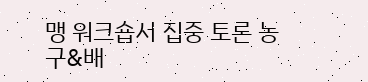맹 워크숍서 집중 토론 농구&배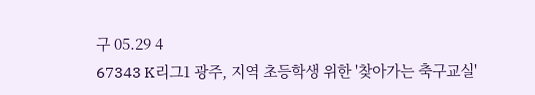구 05.29 4
67343 K리그1 광주, 지역 초등학생 위한 '찾아가는 축구교실'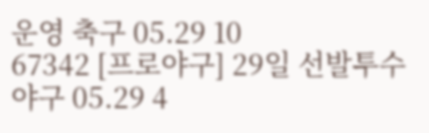운영 축구 05.29 10
67342 [프로야구] 29일 선발투수 야구 05.29 4